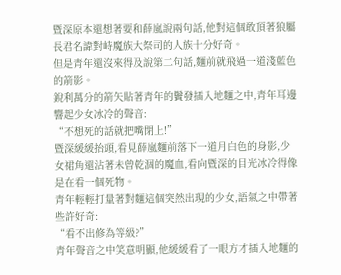暨深原本還想著要和薛嵐說兩句話,他對這個敢頂著狼屬長君名諱對峙魔族大祭司的人族十分好奇。
但是青年還沒來得及說第二句話,麵前就飛過一道淺藍色的箭影。
銳利萬分的箭矢貼著青年的鬢發插入地麵之中,青年耳邊響起少女冰冷的聲音:
“不想死的話就把嘴閉上!”
暨深緩緩抬頭,看見薛嵐麵前落下一道月白色的身影,少女裙角還沾著未曾乾涸的魔血,看向暨深的目光冰冷得像是在看一個死物。
青年輕輕打量著對麵這個突然出現的少女,語氣之中帶著些許好奇:
“看不出修為等級?”
青年聲音之中笑意明顯,他緩緩看了一眼方才插入地麵的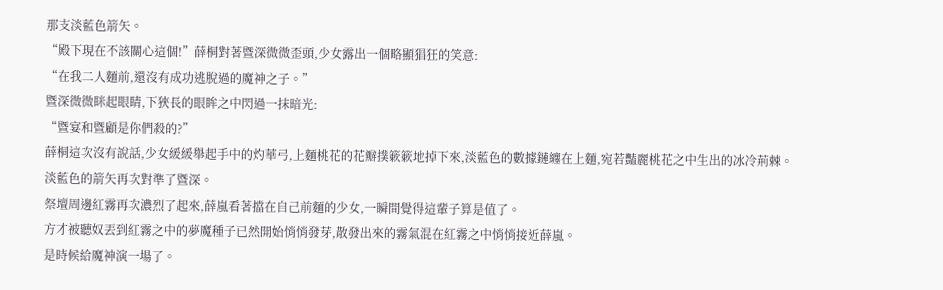那支淡藍色箭矢。
“殿下現在不該關心這個!”薛桐對著暨深微微歪頭,少女露出一個略顯猖狂的笑意:
“在我二人麵前,還沒有成功逃脫過的魔神之子。”
暨深微微眯起眼睛,下狹長的眼眸之中閃過一抹暗光:
“暨宴和暨顧是你們殺的?”
薛桐這次沒有說話,少女緩緩舉起手中的灼華弓,上麵桃花的花瓣撲簌簌地掉下來,淡藍色的數據鏈纏在上麵,宛若豔麗桃花之中生出的冰冷荊棘。
淡藍色的箭矢再次對準了暨深。
祭壇周邊紅霧再次濃烈了起來,薛嵐看著擋在自己前麵的少女,一瞬間覺得這輩子算是值了。
方才被聽奴丟到紅霧之中的夢魔種子已然開始悄悄發芽,散發出來的霧氣混在紅霧之中悄悄接近薛嵐。
是時候給魔神演一場了。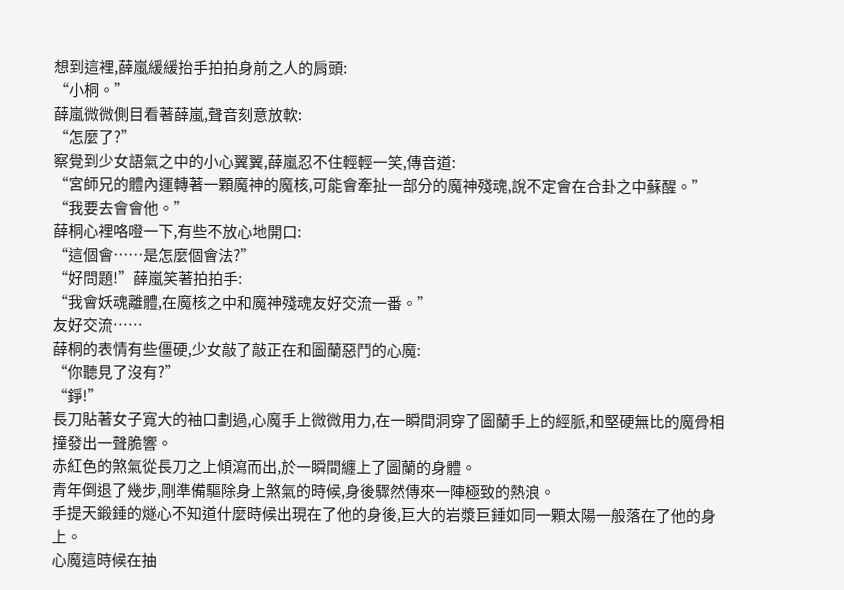想到這裡,薛嵐緩緩抬手拍拍身前之人的肩頭:
“小桐。”
薛嵐微微側目看著薛嵐,聲音刻意放軟:
“怎麼了?”
察覺到少女語氣之中的小心翼翼,薛嵐忍不住輕輕一笑,傳音道:
“宮師兄的體內運轉著一顆魔神的魔核,可能會牽扯一部分的魔神殘魂,說不定會在合卦之中蘇醒。”
“我要去會會他。”
薛桐心裡咯噔一下,有些不放心地開口:
“這個會……是怎麼個會法?”
“好問題!”薛嵐笑著拍拍手:
“我會妖魂離體,在魔核之中和魔神殘魂友好交流一番。”
友好交流……
薛桐的表情有些僵硬,少女敲了敲正在和圖蘭惡鬥的心魔:
“你聽見了沒有?”
“錚!”
長刀貼著女子寬大的袖口劃過,心魔手上微微用力,在一瞬間洞穿了圖蘭手上的經脈,和堅硬無比的魔骨相撞發出一聲脆響。
赤紅色的煞氣從長刀之上傾瀉而出,於一瞬間纏上了圖蘭的身體。
青年倒退了幾步,剛準備驅除身上煞氣的時候,身後驟然傳來一陣極致的熱浪。
手提天鍛錘的燧心不知道什麼時候出現在了他的身後,巨大的岩漿巨錘如同一顆太陽一般落在了他的身上。
心魔這時候在抽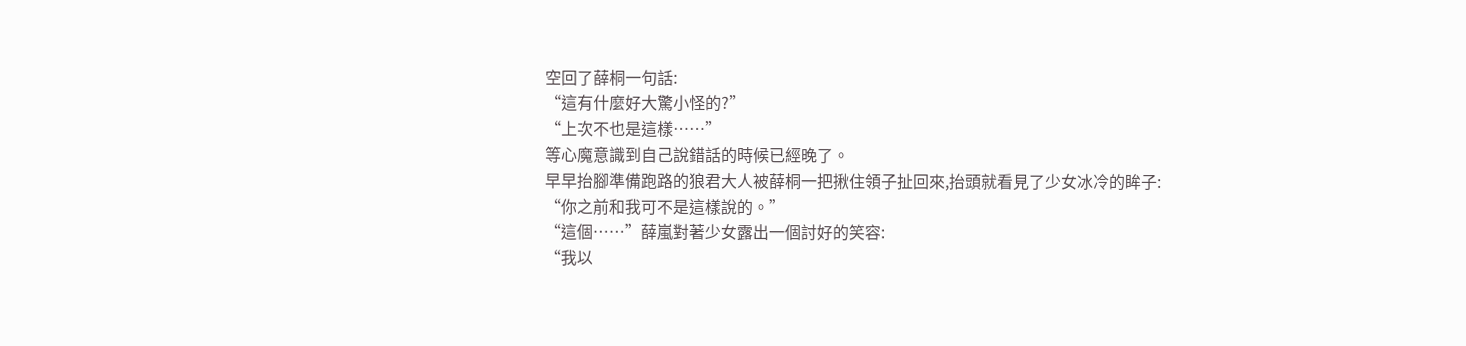空回了薛桐一句話:
“這有什麼好大驚小怪的?”
“上次不也是這樣……”
等心魔意識到自己說錯話的時候已經晚了。
早早抬腳準備跑路的狼君大人被薛桐一把揪住領子扯回來,抬頭就看見了少女冰冷的眸子:
“你之前和我可不是這樣說的。”
“這個……”薛嵐對著少女露出一個討好的笑容:
“我以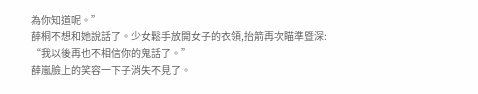為你知道呢。”
薛桐不想和她說話了。少女鬆手放開女子的衣領,抬箭再次瞄準暨深:
“我以後再也不相信你的鬼話了。”
薛嵐臉上的笑容一下子消失不見了。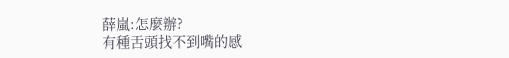薛嵐:怎麼辦?
有種舌頭找不到嘴的感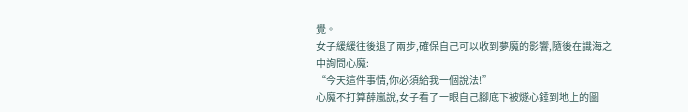覺。
女子緩緩往後退了兩步,確保自己可以收到夢魔的影響,隨後在識海之中詢問心魔:
“今天這件事情,你必須給我一個說法!”
心魔不打算薛嵐說,女子看了一眼自己腳底下被燧心錘到地上的圖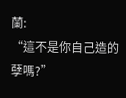蘭:
“這不是你自己造的孽嗎?”